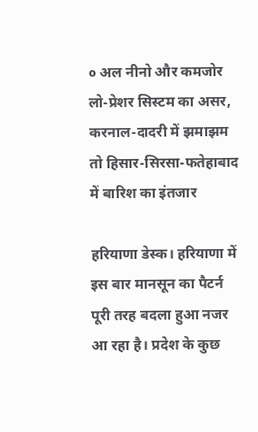० अल नीनो और कमजोर लो-प्रेशर सिस्टम का असर, करनाल-दादरी में झमाझम तो हिसार-सिरसा-फतेहाबाद में बारिश का इंतजार

हरियाणा डेस्क। हरियाणा में इस बार मानसून का पैटर्न पूरी तरह बदला हुआ नजर आ रहा है। प्रदेश के कुछ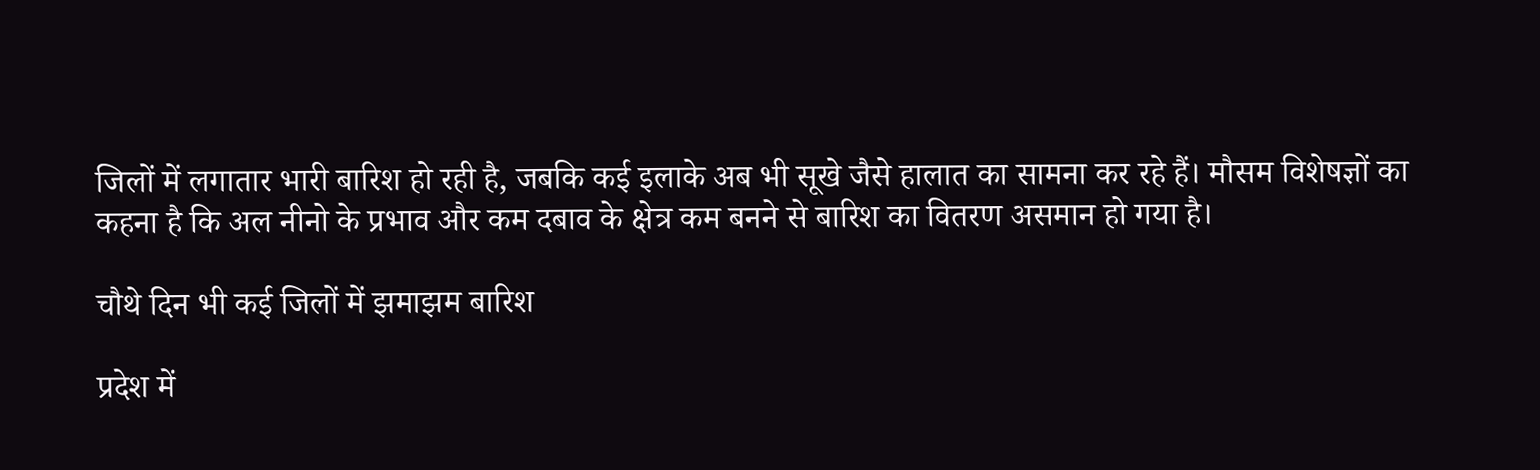जिलों में लगातार भारी बारिश हो रही है, जबकि कई इलाके अब भी सूखे जैसे हालात का सामना कर रहे हैं। मौसम विशेषज्ञों का कहना है कि अल नीनो के प्रभाव और कम दबाव के क्षेत्र कम बनने से बारिश का वितरण असमान हो गया है।

चौथे दिन भी कई जिलों में झमाझम बारिश

प्रदेश में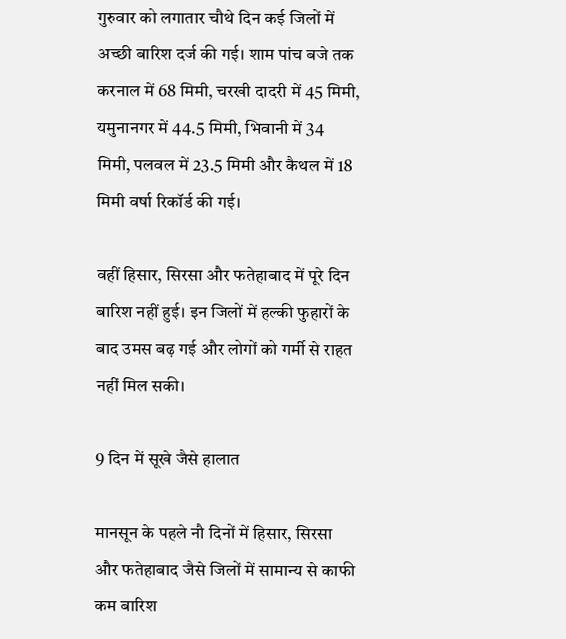गुरुवार को लगातार चौथे दिन कई जिलों में अच्छी बारिश दर्ज की गई। शाम पांच बजे तक करनाल में 68 मिमी, चरखी दादरी में 45 मिमी, यमुनानगर में 44.5 मिमी, भिवानी में 34 मिमी, पलवल में 23.5 मिमी और कैथल में 18 मिमी वर्षा रिकॉर्ड की गई।

वहीं हिसार, सिरसा और फतेहाबाद में पूरे दिन बारिश नहीं हुई। इन जिलों में हल्की फुहारों के बाद उमस बढ़ गई और लोगों को गर्मी से राहत नहीं मिल सकी।

9 दिन में सूखे जैसे हालात

मानसून के पहले नौ दिनों में हिसार, सिरसा और फतेहाबाद जैसे जिलों में सामान्य से काफी कम बारिश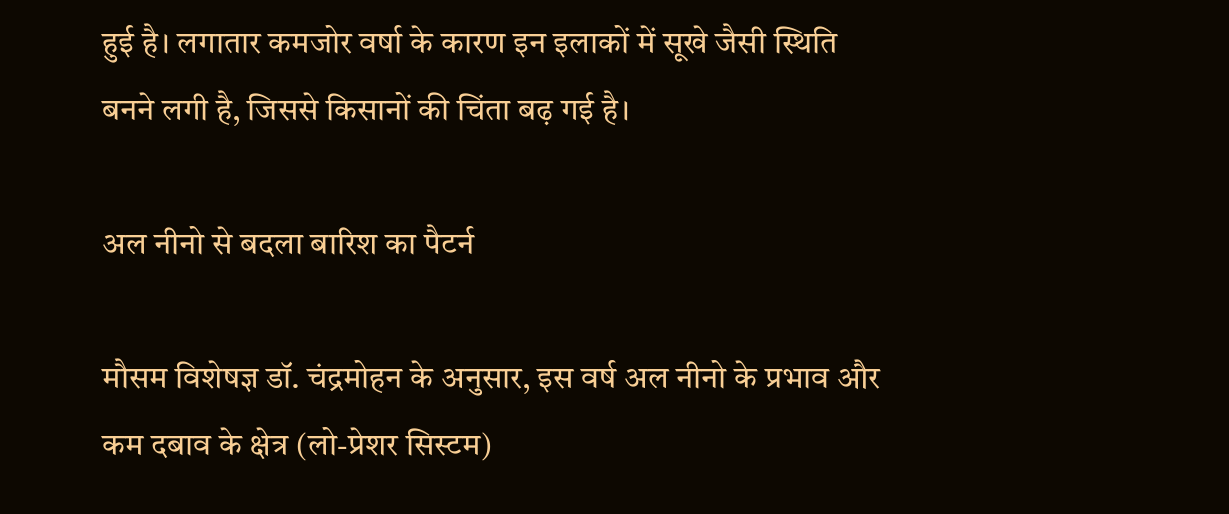हुई है। लगातार कमजोर वर्षा के कारण इन इलाकों में सूखे जैसी स्थिति बनने लगी है, जिससे किसानों की चिंता बढ़ गई है।

अल नीनो से बदला बारिश का पैटर्न

मौसम विशेषज्ञ डॉ. चंद्रमोहन के अनुसार, इस वर्ष अल नीनो के प्रभाव और कम दबाव के क्षेत्र (लो-प्रेशर सिस्टम)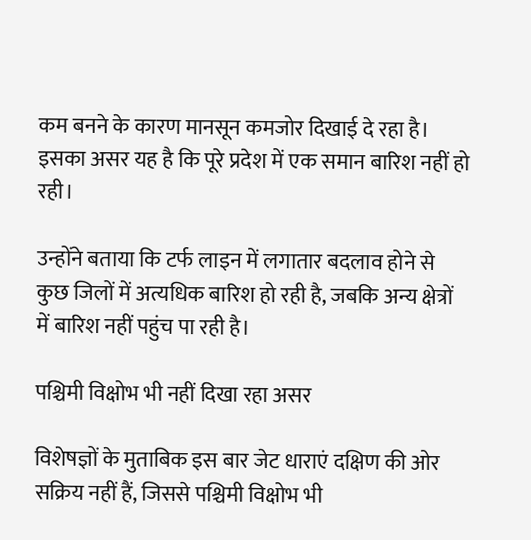कम बनने के कारण मानसून कमजोर दिखाई दे रहा है। इसका असर यह है कि पूरे प्रदेश में एक समान बारिश नहीं हो रही।

उन्होंने बताया कि टर्फ लाइन में लगातार बदलाव होने से कुछ जिलों में अत्यधिक बारिश हो रही है, जबकि अन्य क्षेत्रों में बारिश नहीं पहुंच पा रही है।

पश्चिमी विक्षोभ भी नहीं दिखा रहा असर

विशेषज्ञों के मुताबिक इस बार जेट धाराएं दक्षिण की ओर सक्रिय नहीं हैं, जिससे पश्चिमी विक्षोभ भी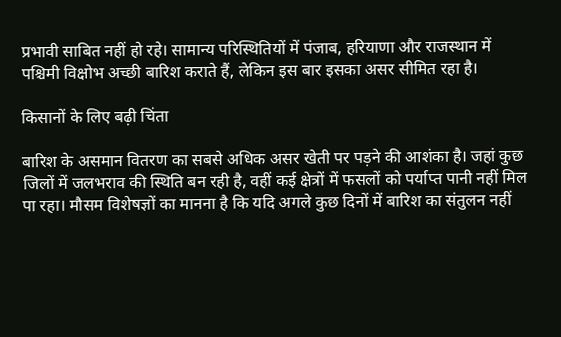प्रभावी साबित नहीं हो रहे। सामान्य परिस्थितियों में पंजाब, हरियाणा और राजस्थान में पश्चिमी विक्षोभ अच्छी बारिश कराते हैं, लेकिन इस बार इसका असर सीमित रहा है।

किसानों के लिए बढ़ी चिंता

बारिश के असमान वितरण का सबसे अधिक असर खेती पर पड़ने की आशंका है। जहां कुछ जिलों में जलभराव की स्थिति बन रही है, वहीं कई क्षेत्रों में फसलों को पर्याप्त पानी नहीं मिल पा रहा। मौसम विशेषज्ञों का मानना है कि यदि अगले कुछ दिनों में बारिश का संतुलन नहीं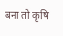बना तो कृषि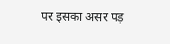पर इसका असर पड़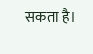सकता है।